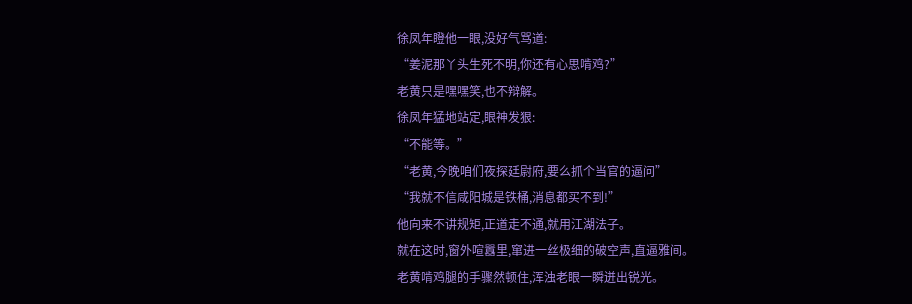徐凤年瞪他一眼,没好气骂道:
“姜泥那丫头生死不明,你还有心思啃鸡?”
老黄只是嘿嘿笑,也不辩解。
徐凤年猛地站定,眼神发狠:
“不能等。”
“老黄,今晚咱们夜探廷尉府,要么抓个当官的逼问”
“我就不信咸阳城是铁桶,消息都买不到!”
他向来不讲规矩,正道走不通,就用江湖法子。
就在这时,窗外喧囂里,窜进一丝极细的破空声,直逼雅间。
老黄啃鸡腿的手骤然顿住,浑浊老眼一瞬迸出锐光。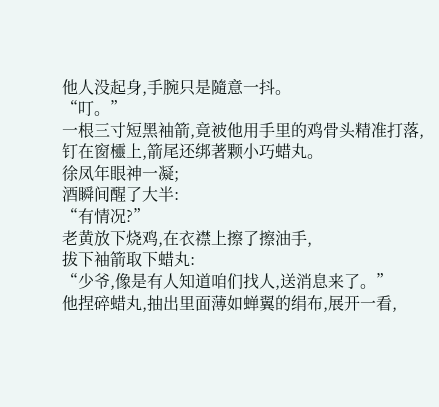他人没起身,手腕只是隨意一抖。
“叮。”
一根三寸短黑袖箭,竟被他用手里的鸡骨头精准打落,钉在窗欞上,箭尾还绑著颗小巧蜡丸。
徐凤年眼神一凝;
酒瞬间醒了大半:
“有情况?”
老黄放下烧鸡,在衣襟上擦了擦油手,
拔下袖箭取下蜡丸:
“少爷,像是有人知道咱们找人,送消息来了。”
他捏碎蜡丸,抽出里面薄如蝉翼的绢布,展开一看,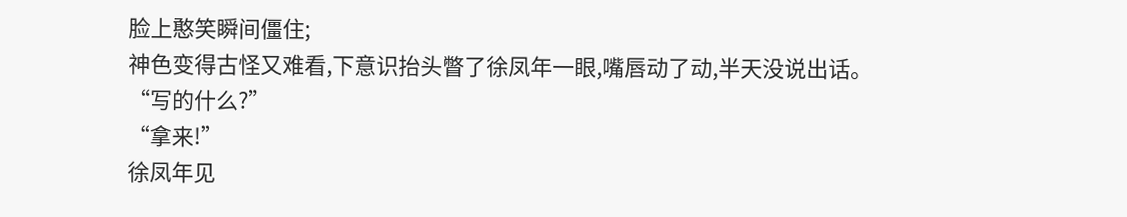脸上憨笑瞬间僵住;
神色变得古怪又难看,下意识抬头瞥了徐凤年一眼,嘴唇动了动,半天没说出话。
“写的什么?”
“拿来!”
徐凤年见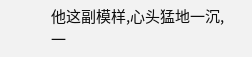他这副模样,心头猛地一沉,一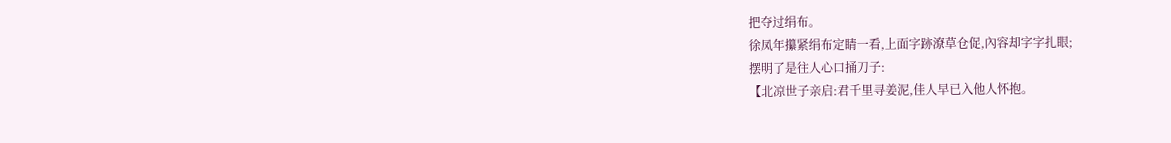把夺过绢布。
徐凤年攥紧绢布定睛一看,上面字跡潦草仓促,內容却字字扎眼;
摆明了是往人心口捅刀子:
【北凉世子亲启:君千里寻姜泥,佳人早已入他人怀抱。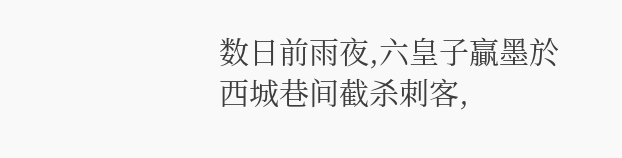数日前雨夜,六皇子贏墨於西城巷间截杀刺客,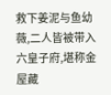救下姜泥与鱼幼薇,二人皆被带入六皇子府,堪称金屋藏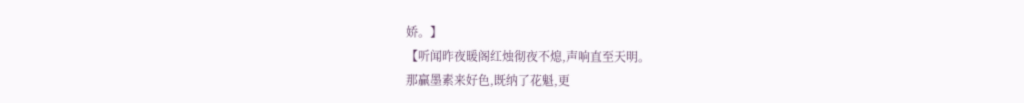娇。】
【听闻昨夜暖阁红烛彻夜不熄,声响直至天明。
那贏墨素来好色,既纳了花魁,更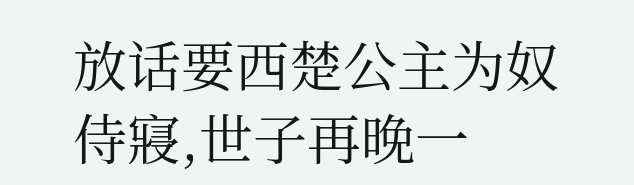放话要西楚公主为奴侍寢,世子再晚一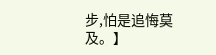步,怕是追悔莫及。】